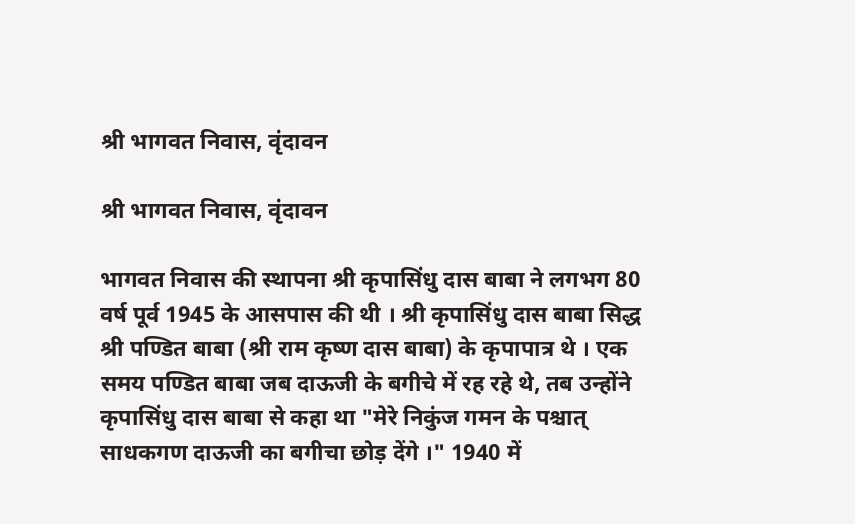श्री भागवत निवास, वृंदावन

श्री भागवत निवास, वृंदावन

भागवत निवास की स्थापना श्री कृपासिंधु दास बाबा ने लगभग 80 वर्ष पूर्व 1945 के आसपास की थी । श्री कृपासिंधु दास बाबा सिद्ध श्री पण्डित बाबा (श्री राम कृष्ण दास बाबा) के कृपापात्र थे । एक समय पण्डित बाबा जब दाऊजी के बगीचे में रह रहे थे, तब उन्होंने कृपासिंधु दास बाबा से कहा था "मेरे निकुंज गमन के पश्चात् साधकगण दाऊजी का बगीचा छोड़ देंगे ।" 1940 में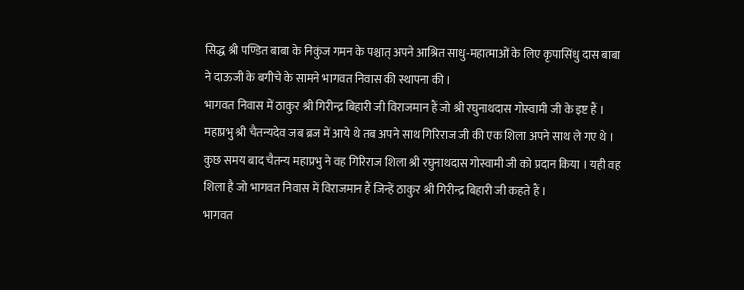सिद्ध श्री पण्डित बाबा के निकुंज गमन के पश्चात् अपने आश्रित साधु-महात्माओं के लिए कृपासिंधु दास बाबा ने दाऊजी के बगीचे के सामने भागवत निवास की स्थापना की ।
भागवत निवास में ठाकुर श्री गिरीन्द्र बिहारी जी विराजमान हैं जो श्री रघुनाथदास गोस्वामी जी के इष्ट हैं । महाप्रभु श्री चैतन्यदेव जब ब्रज में आये थे तब अपने साथ गिरिराज जी की एक शिला अपने साथ ले गए थे । कुछ समय बाद चैतन्य महाप्रभु ने वह गिरिराज शिला श्री रघुनाथदास गोस्वामी जी को प्रदान किया । यही वह शिला है जो भागवत निवास में विराजमान हैं जिन्हें ठाकुर श्री गिरीन्द्र बिहारी जी कहते हैं ।
भागवत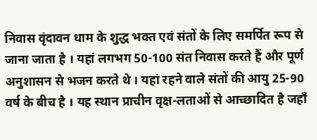निवास वृंदावन धाम के शुद्ध भक्त एवं संतों के लिए समर्पित रूप से जाना जाता है । यहां लगभग 50-100 संत निवास करते हैं और पूर्ण अनुशासन से भजन करते थे । यहां रहने वाले संतों की आयु 25-90 वर्ष के बीच है । यह स्थान प्राचीन वृक्ष-लताओं से आच्छादित है जहाँ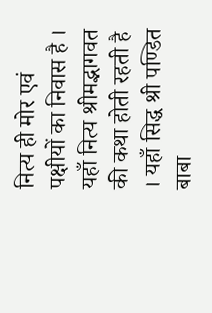नित्य ही मोर एवं पक्षीयों का निवास है । यहाँ नित्य श्रीमद्भागवत की कथा होती रहती है । यहाँ सिद्ध श्री पण्डित बाबा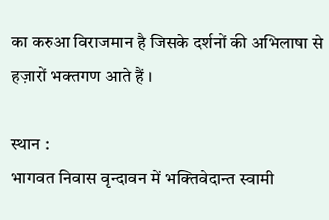का करुआ विराजमान है जिसके दर्शनों की अभिलाषा से हज़ारों भक्तगण आते हैं ।

स्थान :
भागवत निवास वृन्दावन में भक्तिवेदान्त स्वामी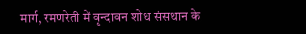मार्ग, रमणरेती में वृन्दावन शोध संसथान के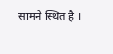सामने स्थित है ।